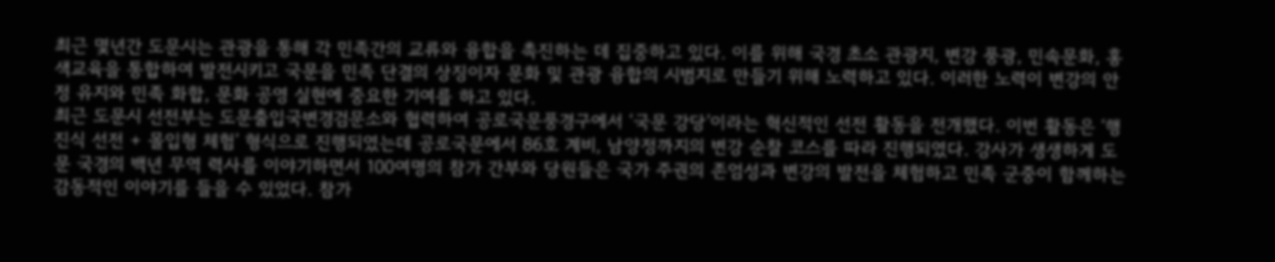최근 몇년간 도문시는 관광을 통해 각 민족간의 교류와 융합을 촉진하는 데 집중하고 있다. 이를 위해 국경 초소 관광지, 변강 풍광, 민속문화, 홍색교육을 통합하여 발전시키고 국문을 민족 단결의 상징이자 문화 및 관광 융합의 시범지로 만들기 위해 노력하고 있다. 이러한 노력이 변강의 안정 유지와 민족 화합, 문화 공영 실현에 중요한 기여를 하고 있다.
최근 도문시 선전부는 도문출입국변경검문소와 협력하여 공로국문풍경구에서 ‘국문 강당’이라는 혁신적인 선전 활동을 전개했다. 이번 활동은 ‘행진식 선전 + 몰입형 체험’ 형식으로 진행되였는데 공로국문에서 86호 계비, 남양정까지의 변강 순찰 코스를 따라 진행되였다. 강사가 생생하게 도문 국경의 백년 무역 력사를 이야기하면서 100여명의 참가 간부와 당원들은 국가 주권의 존엄성과 변강의 발전을 체험하고 민족 군중이 함께하는 감동적인 이야기를 들을 수 있었다. 참가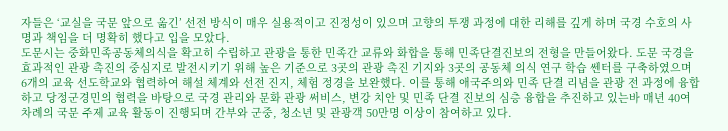자들은 ‘교실을 국문 앞으로 옮긴’ 선전 방식이 매우 실용적이고 진정성이 있으며 고향의 투쟁 과정에 대한 리해를 깊게 하며 국경 수호의 사명과 책임을 더 명확히 했다고 입을 모았다.
도문시는 중화민족공동체의식을 확고히 수립하고 관광을 통한 민족간 교류와 화합을 통해 민족단결진보의 전형을 만들어왔다. 도문 국경을 효과적인 관광 촉진의 중심지로 발전시키기 위해 높은 기준으로 3곳의 관광 촉진 기지와 3곳의 공동체 의식 연구 학습 쎈터를 구축하였으며 6개의 교육 선도학교와 협력하여 해설 체계와 선전 진지, 체험 정경을 보완했다. 이를 통해 애국주의와 민족 단결 리념을 관광 전 과정에 융합하고 당정군경민의 협력을 바탕으로 국경 관리와 문화 관광 써비스, 변강 치안 및 민족 단결 진보의 심층 융합을 추진하고 있는바 매년 40여차례의 국문 주제 교육 활동이 진행되며 간부와 군중, 청소년 및 관광객 50만명 이상이 참여하고 있다.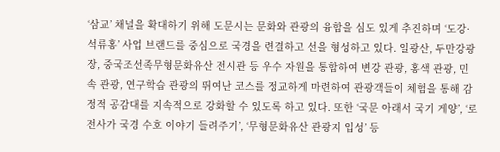‘삼교’ 채널을 확대하기 위해 도문시는 문화와 관광의 융합을 심도 있게 추진하며 ‘도강·석류홍’ 사업 브랜드를 중심으로 국경을 련결하고 선을 형성하고 있다. 일광산, 두만강광장, 중국조선족무형문화유산 전시관 등 우수 자원을 통합하여 변강 관광, 홍색 관광, 민속 관광, 연구학습 관광의 뛰여난 코스를 정교하게 마련하여 관광객들이 체험을 통해 감정적 공감대를 지속적으로 강화할 수 있도록 하고 있다. 또한 ‘국문 아래서 국기 게양’, ‘로전사가 국경 수호 이야기 들려주기’, ‘무형문화유산 관광지 입성’ 등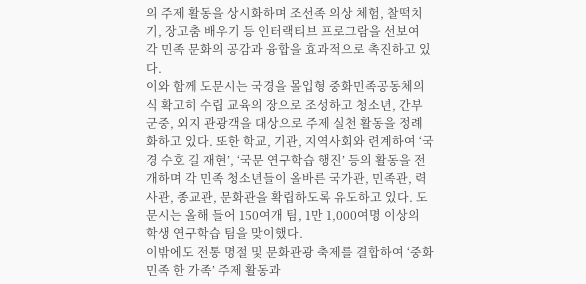의 주제 활동을 상시화하며 조선족 의상 체험, 찰떡치기, 장고춤 배우기 등 인터랙티브 프로그람을 선보여 각 민족 문화의 공감과 융합을 효과적으로 촉진하고 있다.
이와 함께 도문시는 국경을 몰입형 중화민족공동체의식 확고히 수립 교육의 장으로 조성하고 청소년, 간부 군중, 외지 관광객을 대상으로 주제 실천 활동을 정례화하고 있다. 또한 학교, 기관, 지역사회와 련계하여 ‘국경 수호 길 재현’, ‘국문 연구학습 행진’ 등의 활동을 전개하며 각 민족 청소년들이 올바른 국가관, 민족관, 력사관, 종교관, 문화관을 확립하도록 유도하고 있다. 도문시는 올해 들어 150여개 팀, 1만 1,000여명 이상의 학생 연구학습 팀을 맞이했다.
이밖에도 전통 명절 및 문화관광 축제를 결합하여 ‘중화민족 한 가족’ 주제 활동과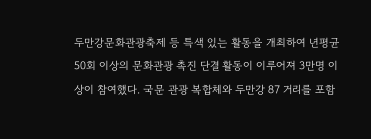두만강문화관광축제 등 특색 있는 활동을 개최하여 년평균 50회 이상의 문화관광 촉진 단결 활동이 이루어져 3만명 이상이 참여했다. 국문 관광 복합체와 두만강 87 거리를 포함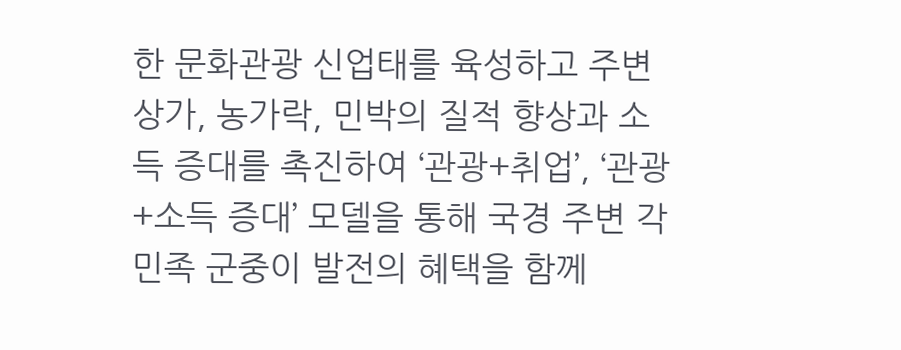한 문화관광 신업태를 육성하고 주변 상가, 농가락, 민박의 질적 향상과 소득 증대를 촉진하여 ‘관광+취업’, ‘관광+소득 증대’ 모델을 통해 국경 주변 각 민족 군중이 발전의 혜택을 함께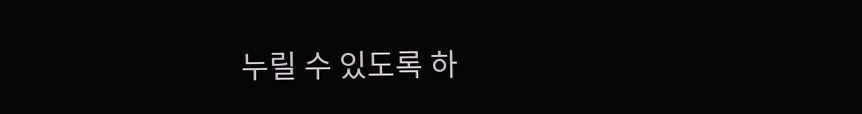누릴 수 있도록 하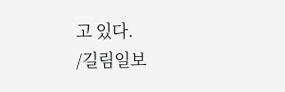고 있다.
/길림일보